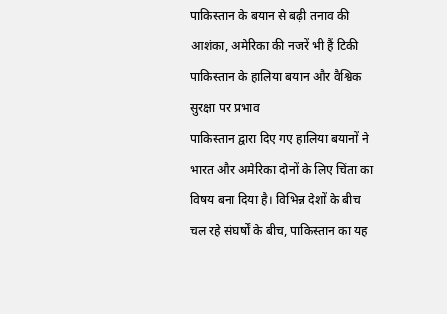पाकिस्तान के बयान से बढ़ी तनाव की आशंका, अमेरिका की नजरें भी हैं टिकी
पाकिस्तान के हालिया बयान और वैश्विक सुरक्षा पर प्रभाव
पाकिस्तान द्वारा दिए गए हालिया बयानों ने भारत और अमेरिका दोनों के लिए चिंता का विषय बना दिया है। विभिन्न देशों के बीच चल रहे संघर्षों के बीच, पाकिस्तान का यह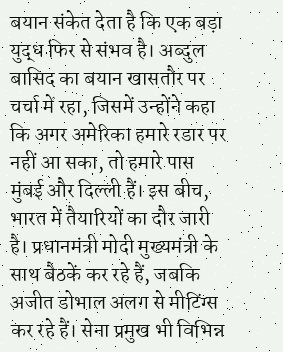बयान संकेत देता है कि एक बड़ा युद्ध फिर से संभव है। अब्दुल बासिद का बयान खासतौर पर चर्चा में रहा, जिसमें उन्होंने कहा कि अगर अमेरिका हमारे रडार पर नहीं आ सका, तो हमारे पास मुंबई और दिल्ली हैं। इस बीच, भारत में तैयारियों का दौर जारी है। प्रधानमंत्री मोदी मुख्यमंत्री के साथ बैठकें कर रहे हैं, जबकि अजीत डोभाल अलग से मीटिंग्स कर रहे हैं। सेना प्रमुख भी विभिन्न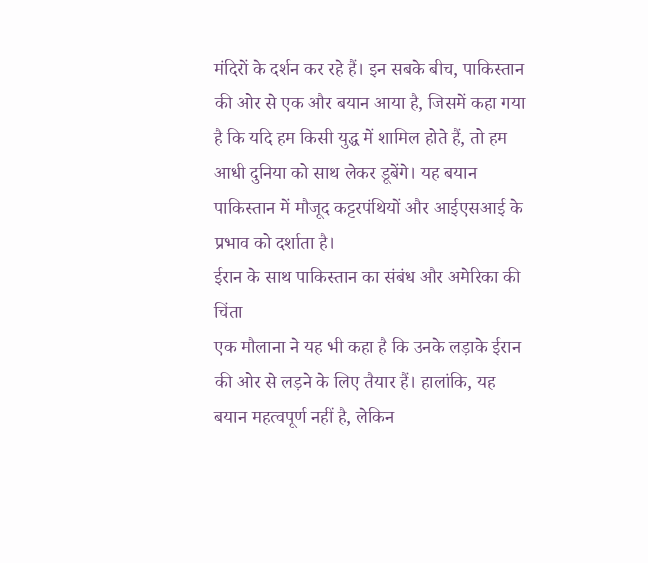मंदिरों के दर्शन कर रहे हैं। इन सबके बीच, पाकिस्तान की ओर से एक और बयान आया है, जिसमें कहा गया है कि यदि हम किसी युद्ध में शामिल होते हैं, तो हम आधी दुनिया को साथ लेकर डूबेंगे। यह बयान पाकिस्तान में मौजूद कट्टरपंथियों और आईएसआई के प्रभाव को दर्शाता है।
ईरान के साथ पाकिस्तान का संबंध और अमेरिका की चिंता
एक मौलाना ने यह भी कहा है कि उनके लड़ाके ईरान की ओर से लड़ने के लिए तैयार हैं। हालांकि, यह बयान महत्वपूर्ण नहीं है, लेकिन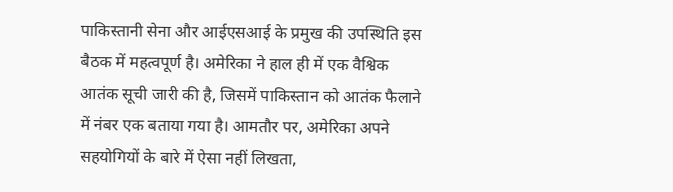पाकिस्तानी सेना और आईएसआई के प्रमुख की उपस्थिति इस बैठक में महत्वपूर्ण है। अमेरिका ने हाल ही में एक वैश्विक आतंक सूची जारी की है, जिसमें पाकिस्तान को आतंक फैलाने में नंबर एक बताया गया है। आमतौर पर, अमेरिका अपने सहयोगियों के बारे में ऐसा नहीं लिखता,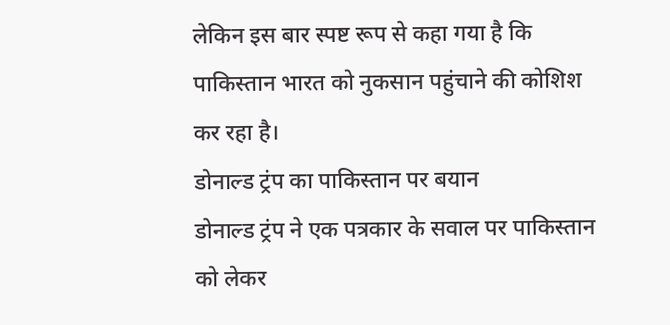लेकिन इस बार स्पष्ट रूप से कहा गया है कि पाकिस्तान भारत को नुकसान पहुंचाने की कोशिश कर रहा है।
डोनाल्ड ट्रंप का पाकिस्तान पर बयान
डोनाल्ड ट्रंप ने एक पत्रकार के सवाल पर पाकिस्तान को लेकर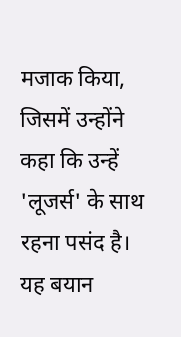मजाक किया, जिसमें उन्होंने कहा कि उन्हें 'लूजर्स' के साथ रहना पसंद है। यह बयान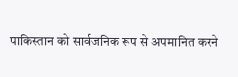पाकिस्तान को सार्वजनिक रूप से अपमानित करने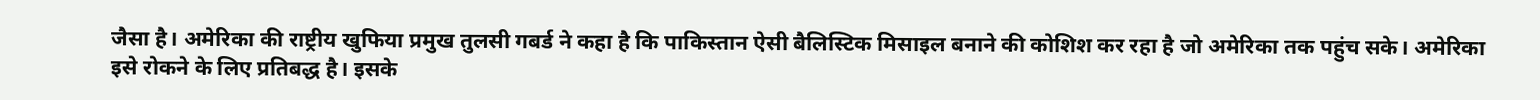जैसा है। अमेरिका की राष्ट्रीय खुफिया प्रमुख तुलसी गबर्ड ने कहा है कि पाकिस्तान ऐसी बैलिस्टिक मिसाइल बनाने की कोशिश कर रहा है जो अमेरिका तक पहुंच सके। अमेरिका इसे रोकने के लिए प्रतिबद्ध है। इसके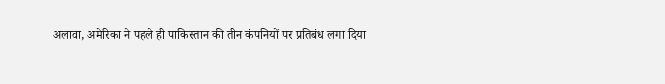अलावा, अमेरिका ने पहले ही पाकिस्तान की तीन कंपनियों पर प्रतिबंध लगा दिया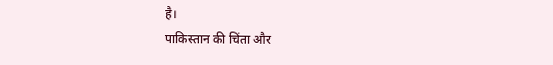है।
पाकिस्तान की चिंता और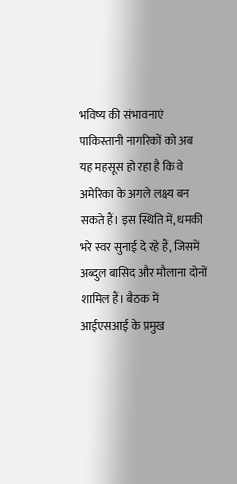भविष्य की संभावनाएं
पाकिस्तानी नागरिकों को अब यह महसूस हो रहा है कि वे अमेरिका के अगले लक्ष्य बन सकते हैं। इस स्थिति में, धमकी भरे स्वर सुनाई दे रहे हैं, जिसमें अब्दुल बासिद और मौलाना दोनों शामिल हैं। बैठक में आईएसआई के प्रमुख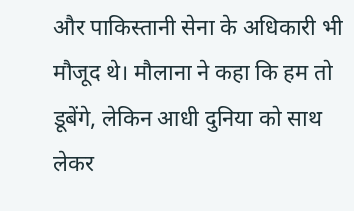और पाकिस्तानी सेना के अधिकारी भी मौजूद थे। मौलाना ने कहा कि हम तो डूबेंगे, लेकिन आधी दुनिया को साथ लेकर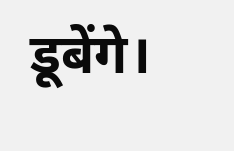डूबेंगे।